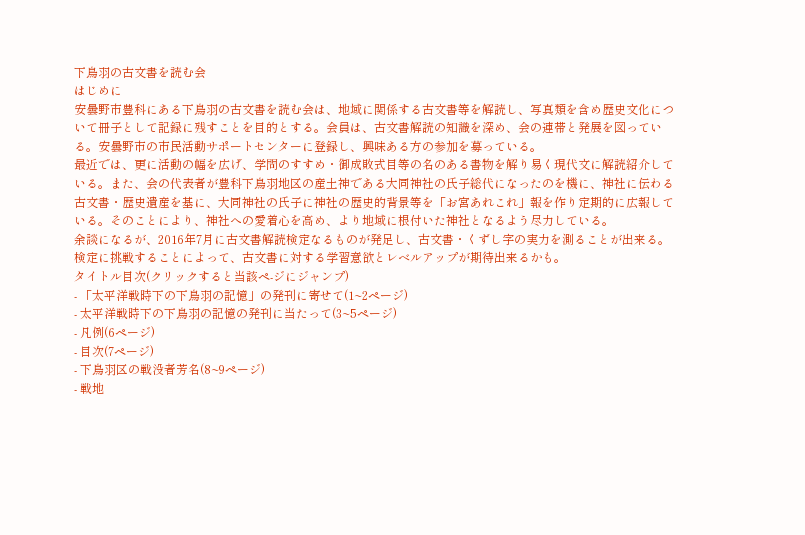下鳥羽の古文書を読む会
はじめに
安曇野市豊科にある下鳥羽の古文書を読む会は、地域に関係する古文書等を解読し、写真類を含め歴史文化について冊子として記録に残すことを目的とする。会員は、古文書解読の知識を深め、会の連帯と発展を図っている。安曇野市の市民活動サポートセンターに登録し、興味ある方の参加を募っている。
最近では、更に活動の幅を広げ、学問のすすめ・御成敗式目等の名のある書物を解り易く現代文に解読紹介している。また、会の代表者が豊科下鳥羽地区の産土神である大同神社の氏子総代になったのを機に、神社に伝わる古文書・歴史遺産を基に、大同神社の氏子に神社の歴史的背景等を「お宮あれこれ」報を作り定期的に広報している。そのことにより、神社への愛着心を高め、より地域に根付いた神社となるよう尽力している。
余談になるが、2016年7月に古文書解読検定なるものが発足し、古文書・くずし字の実力を測ることが出来る。検定に挑戦することによって、古文書に対する学習意欲とレベルアップが期待出来るかも。
タイトル目次(クリックすると当該ペ-ジにジャンプ)
- 「太平洋戦時下の下鳥羽の記憶」の発刊に寄せて(1~2ページ)
- 太平洋戦時下の下鳥羽の記憶の発刊に当たって(3~5ページ)
- 凡例(6ページ)
- 目次(7ページ)
- 下鳥羽区の戦没者芳名(8~9ページ)
- 戦地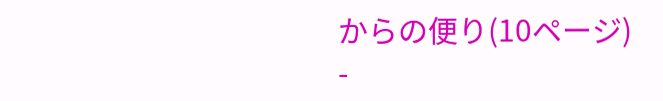からの便り(10ページ)
-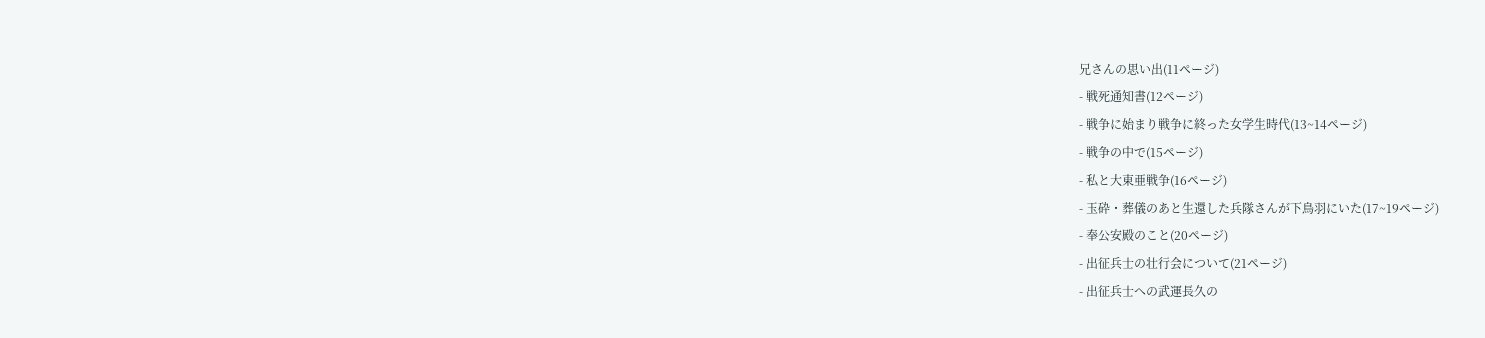兄さんの思い出(11ページ)
- 戦死通知書(12ページ)
- 戦争に始まり戦争に終った女学生時代(13~14ページ)
- 戦争の中で(15ページ)
- 私と大東亜戦争(16ページ)
- 玉砕・葬儀のあと生還した兵隊さんが下鳥羽にいた(17~19ページ)
- 奉公安殿のこと(20ページ)
- 出征兵士の壮行会について(21ページ)
- 出征兵士への武運長久の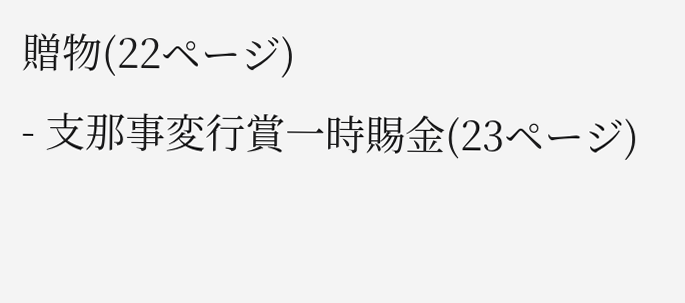贈物(22ページ)
- 支那事変行賞一時賜金(23ページ)